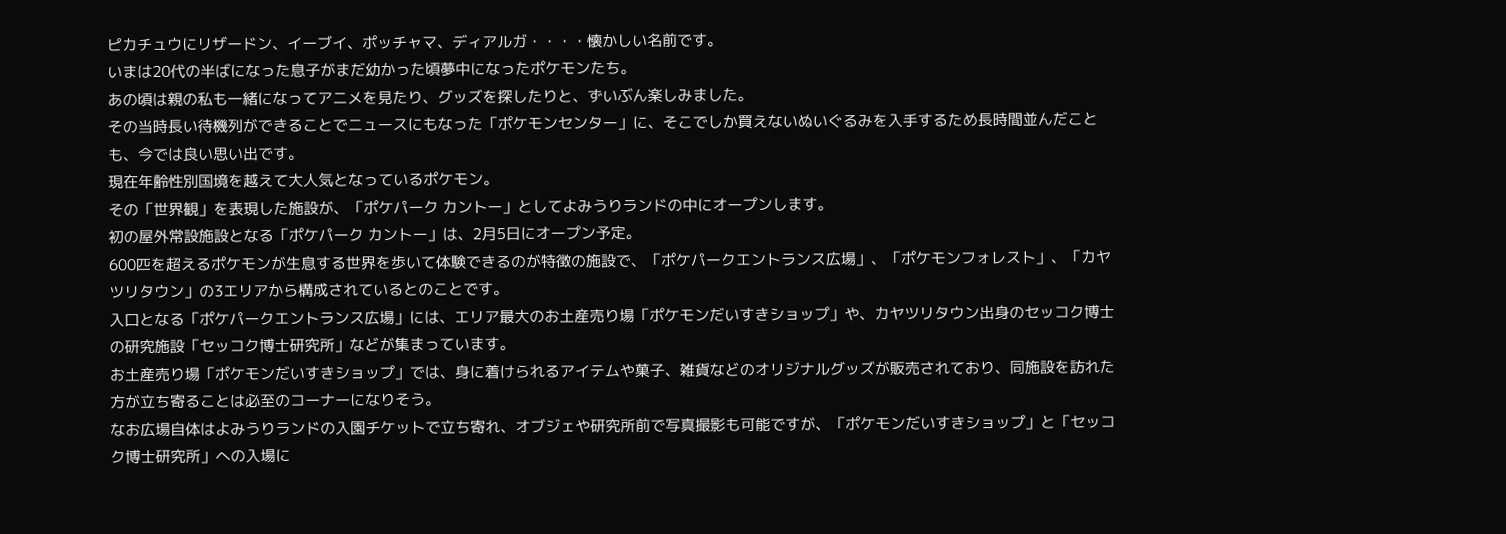ピカチュウにリザードン、イーブイ、ポッチャマ、ディアルガ・・・・懐かしい名前です。
いまは20代の半ばになった息子がまだ幼かった頃夢中になったポケモンたち。
あの頃は親の私も一緒になってアニメを見たり、グッズを探したりと、ずいぶん楽しみました。
その当時長い待機列ができることでニュースにもなった「ポケモンセンター」に、そこでしか買えないぬいぐるみを入手するため長時間並んだことも、今では良い思い出です。
現在年齢性別国境を越えて大人気となっているポケモン。
その「世界観」を表現した施設が、「ポケパーク カントー」としてよみうりランドの中にオープンします。
初の屋外常設施設となる「ポケパーク カントー」は、2月5日にオープン予定。
600匹を超えるポケモンが生息する世界を歩いて体験できるのが特徴の施設で、「ポケパークエントランス広場」、「ポケモンフォレスト」、「カヤツリタウン」の3エリアから構成されているとのことです。
入口となる「ポケパークエントランス広場」には、エリア最大のお土産売り場「ポケモンだいすきショップ」や、カヤツリタウン出身のセッコク博士の研究施設「セッコク博士研究所」などが集まっています。
お土産売り場「ポケモンだいすきショップ」では、身に着けられるアイテムや菓子、雑貨などのオリジナルグッズが販売されており、同施設を訪れた方が立ち寄ることは必至のコーナーになりそう。
なお広場自体はよみうりランドの入園チケットで立ち寄れ、オブジェや研究所前で写真撮影も可能ですが、「ポケモンだいすきショップ」と「セッコク博士研究所」への入場に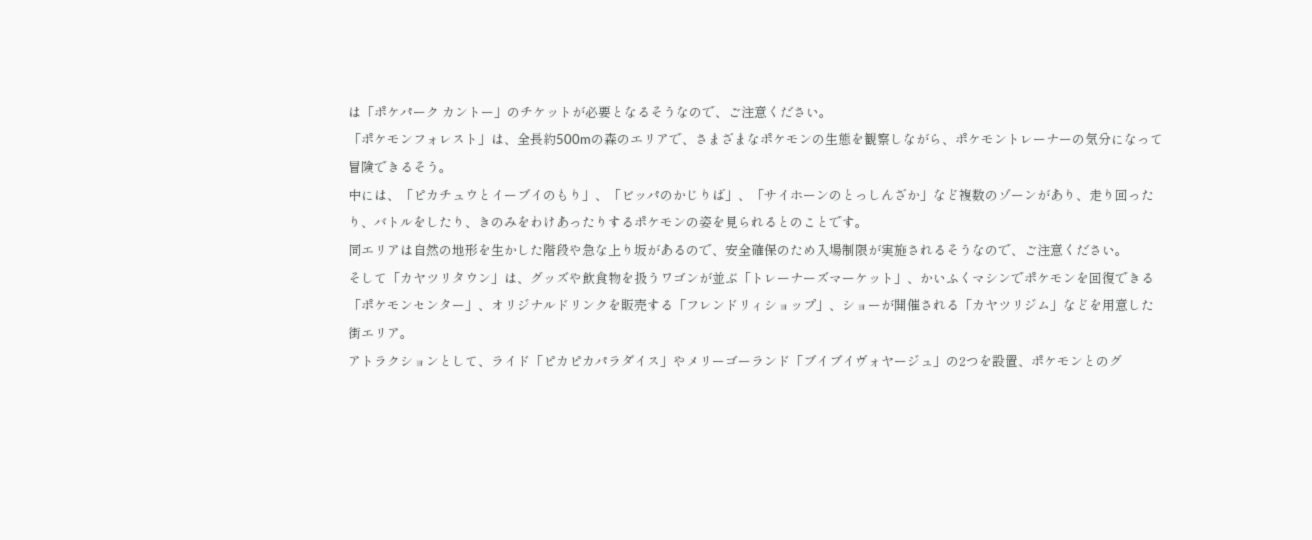は「ポケパーク カントー」のチケットが必要となるそうなので、ご注意ください。
「ポケモンフォレスト」は、全長約500mの森のエリアで、さまざまなポケモンの生態を観察しながら、ポケモントレーナーの気分になって冒険できるそう。
中には、「ピカチュウとイーブイのもり」、「ビッパのかじりば」、「サイホーンのとっしんざか」など複数のゾーンがあり、走り回ったり、バトルをしたり、きのみをわけあったりするポケモンの姿を見られるとのことです。
同エリアは自然の地形を生かした階段や急な上り坂があるので、安全確保のため入場制限が実施されるそうなので、ご注意ください。
そして「カヤツリタウン」は、グッズや飲食物を扱うワゴンが並ぶ「トレーナーズマーケット」、かいふくマシンでポケモンを回復できる「ポケモンセンター」、オリジナルドリンクを販売する「フレンドリィショップ」、ショーが開催される「カヤツリジム」などを用意した街エリア。
アトラクションとして、ライド「ピカピカパラダイス」やメリーゴーランド「ブイブイヴォヤージュ」の2つを設置、ポケモンとのグ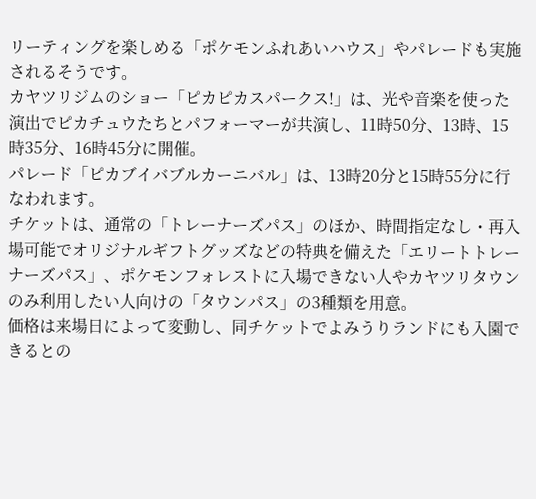リーティングを楽しめる「ポケモンふれあいハウス」やパレードも実施されるそうです。
カヤツリジムのショー「ピカピカスパークス!」は、光や音楽を使った演出でピカチュウたちとパフォーマーが共演し、11時50分、13時、15時35分、16時45分に開催。
パレード「ピカブイバブルカーニバル」は、13時20分と15時55分に行なわれます。
チケットは、通常の「トレーナーズパス」のほか、時間指定なし・再入場可能でオリジナルギフトグッズなどの特典を備えた「エリートトレーナーズパス」、ポケモンフォレストに入場できない人やカヤツリタウンのみ利用したい人向けの「タウンパス」の3種類を用意。
価格は来場日によって変動し、同チケットでよみうりランドにも入園できるとの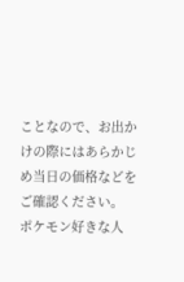ことなので、お出かけの際にはあらかじめ当日の価格などをご確認ください。
ポケモン好きな人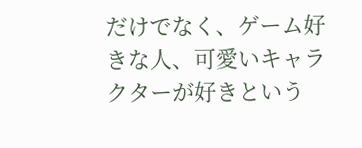だけでなく、ゲーム好きな人、可愛いキャラクターが好きという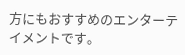方にもおすすめのエンターテイメントです。